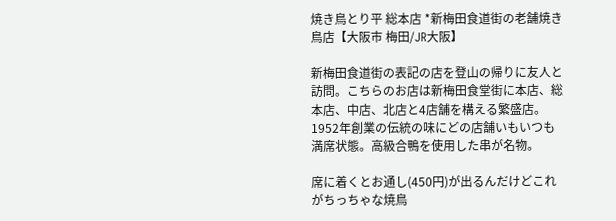焼き鳥とり平 総本店 *新梅田食道街の老舗焼き鳥店【大阪市 梅田/JR大阪】

新梅田食道街の表記の店を登山の帰りに友人と訪問。こちらのお店は新梅田食堂街に本店、総本店、中店、北店と4店舗を構える繁盛店。1952年創業の伝統の味にどの店舗いもいつも満席状態。高級合鴨を使用した串が名物。

席に着くとお通し(450円)が出るんだけどこれがちっちゃな焼鳥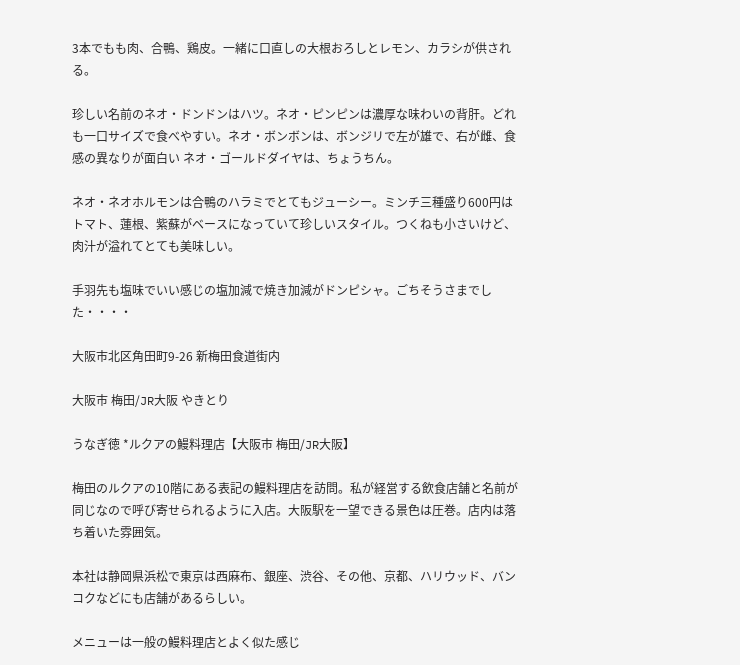3本でもも肉、合鴨、鶏皮。一緒に口直しの大根おろしとレモン、カラシが供される。

珍しい名前のネオ・ドンドンはハツ。ネオ・ピンピンは濃厚な味わいの背肝。どれも一口サイズで食べやすい。ネオ・ボンボンは、ボンジリで左が雄で、右が雌、食感の異なりが面白い ネオ・ゴールドダイヤは、ちょうちん。

ネオ・ネオホルモンは合鴨のハラミでとてもジューシー。ミンチ三種盛り600円はトマト、蓮根、紫蘇がベースになっていて珍しいスタイル。つくねも小さいけど、肉汁が溢れてとても美味しい。

手羽先も塩味でいい感じの塩加減で焼き加減がドンピシャ。ごちそうさまでした・・・・

大阪市北区角田町9-26 新梅田食道街内

大阪市 梅田/JR大阪 やきとり

うなぎ徳 *ルクアの鰻料理店【大阪市 梅田/JR大阪】

梅田のルクアの10階にある表記の鰻料理店を訪問。私が経営する飲食店舗と名前が同じなので呼び寄せられるように入店。大阪駅を一望できる景色は圧巻。店内は落ち着いた雰囲気。

本社は静岡県浜松で東京は西麻布、銀座、渋谷、その他、京都、ハリウッド、バンコクなどにも店舗があるらしい。

メニューは一般の鰻料理店とよく似た感じ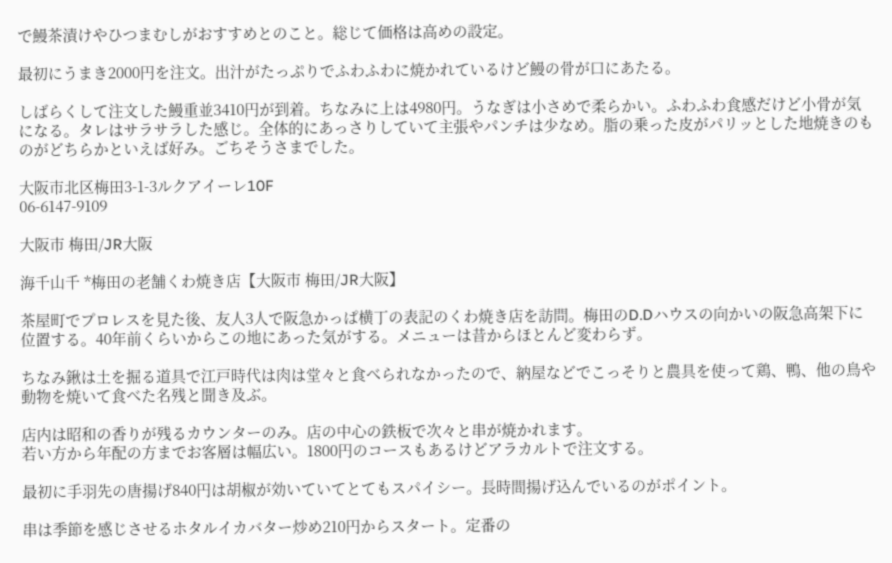で鰻茶漬けやひつまむしがおすすめとのこと。総じて価格は高めの設定。

最初にうまき2000円を注文。出汁がたっぷりでふわふわに焼かれているけど鰻の骨が口にあたる。

しばらくして注文した鰻重並3410円が到着。ちなみに上は4980円。うなぎは小さめで柔らかい。ふわふわ食感だけど小骨が気になる。タレはサラサラした感じ。全体的にあっさりしていて主張やパンチは少なめ。脂の乗った皮がパリッとした地焼きのものがどちらかといえば好み。ごちそうさまでした。

大阪市北区梅田3-1-3ルクアイーレ10F
06-6147-9109

大阪市 梅田/JR大阪

海千山千 *梅田の老舗くわ焼き店【大阪市 梅田/JR大阪】

茶屋町でプロレスを見た後、友人3人で阪急かっぱ横丁の表記のくわ焼き店を訪問。梅田のD.Dハウスの向かいの阪急高架下に位置する。40年前くらいからこの地にあった気がする。メニューは昔からほとんど変わらず。

ちなみ鍬は土を掘る道具で江戸時代は肉は堂々と食べられなかったので、納屋などでこっそりと農具を使って鶏、鴨、他の鳥や動物を焼いて食べた名残と聞き及ぶ。

店内は昭和の香りが残るカウンターのみ。店の中心の鉄板で次々と串が焼かれます。
若い方から年配の方までお客層は幅広い。1800円のコースもあるけどアラカルトで注文する。

最初に手羽先の唐揚げ840円は胡椒が効いていてとてもスパイシー。長時間揚げ込んでいるのがポイント。

串は季節を感じさせるホタルイカバター炒め210円からスタート。定番の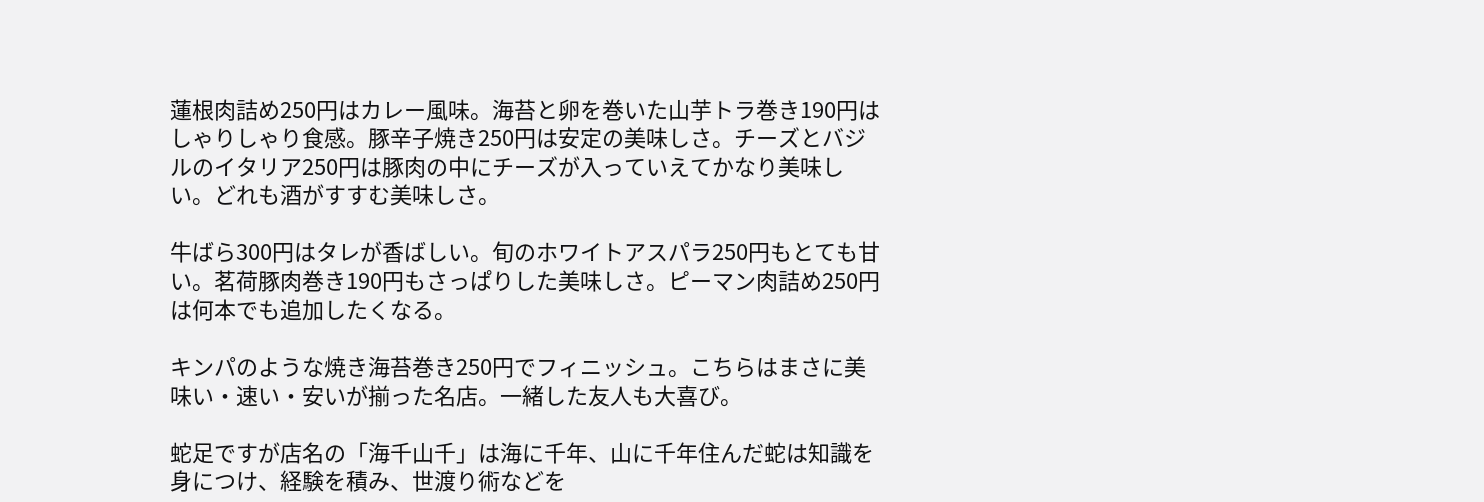蓮根肉詰め250円はカレー風味。海苔と卵を巻いた山芋トラ巻き190円はしゃりしゃり食感。豚辛子焼き250円は安定の美味しさ。チーズとバジルのイタリア250円は豚肉の中にチーズが入っていえてかなり美味しい。どれも酒がすすむ美味しさ。

牛ばら300円はタレが香ばしい。旬のホワイトアスパラ250円もとても甘い。茗荷豚肉巻き190円もさっぱりした美味しさ。ピーマン肉詰め250円は何本でも追加したくなる。

キンパのような焼き海苔巻き250円でフィニッシュ。こちらはまさに美味い・速い・安いが揃った名店。一緒した友人も大喜び。

蛇足ですが店名の「海千山千」は海に千年、山に千年住んだ蛇は知識を身につけ、経験を積み、世渡り術などを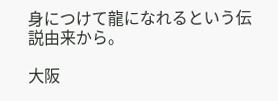身につけて龍になれるという伝説由来から。

大阪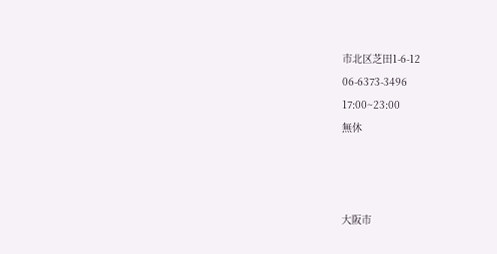市北区芝田1-6-12
06-6373-3496
17:00~23:00
無休



大阪市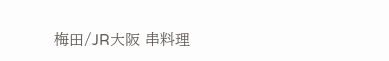梅田/JR大阪 串料理